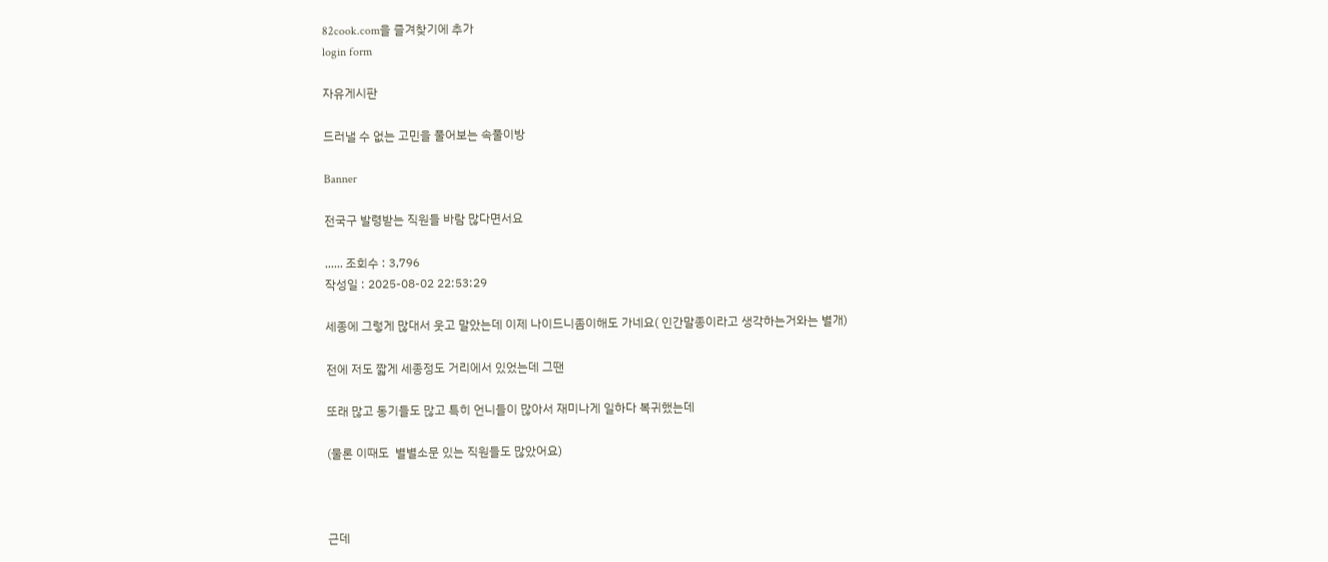82cook.com을 즐겨찾기에 추가
login form

자유게시판

드러낼 수 없는 고민을 풀어보는 속풀이방

Banner

전국구 발령받는 직원들 바람 많다면서요

...... 조회수 : 3,796
작성일 : 2025-08-02 22:53:29

세종에 그렇게 많대서 웃고 말았는데 이제 나이드니좀이해도 가네요( 인간말종이라고 생각하는거와는 별개)

전에 저도 짧게 세종정도 거리에서 있었는데 그땐

또래 많고 동기들도 많고 특히 언니들이 많아서 재미나게 일하다 복귀했는데

(물론 이때도  별별소문 있는 직원들도 많았어요)



근데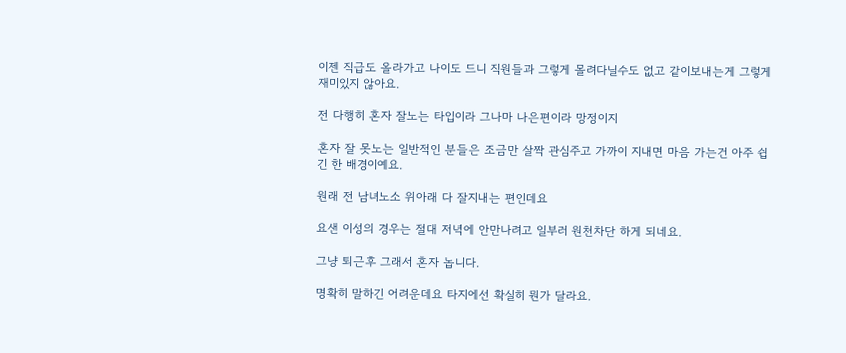이젠 직급도 올라가고 나이도 드니 직원들과 그렇게 몰려다닐수도 없고 같이보내는게 그렇게 재미있지 않아요.

전 다행히 혼자 잘노는 타입이라 그나마 나은편이라 망정이지

혼자 잘 못노는 일반적인 분들은 조금만 살짝 관심주고 가까이 지내면 마음 가는건 아주 쉽긴 한 배경이예요.

원래 전 남녀노소 위아래 다 잘지내는 편인데요

요샌 이성의 경우는 절대 저녁에 안만나려고 일부러 원천차단 하게 되네요.

그냥 퇴근후 그래서 혼자 놉니다.

명확히 말하긴 어려운데요 타지에선 확실히 뭔가 달라요.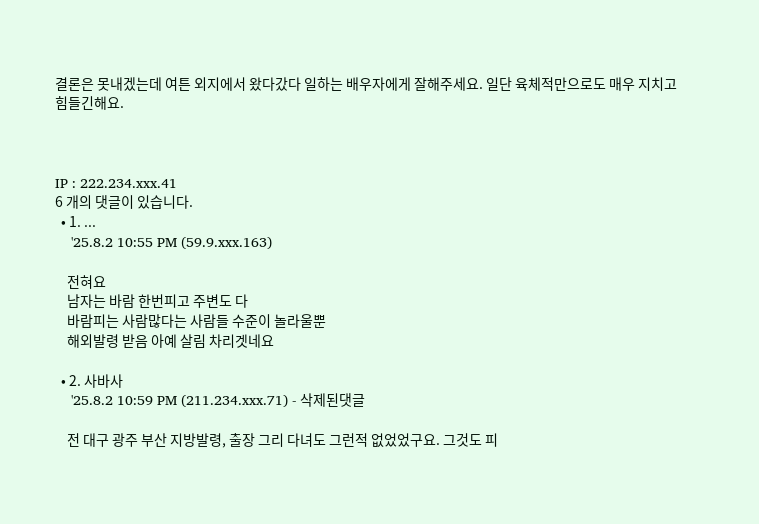결론은 못내겠는데 여튼 외지에서 왔다갔다 일하는 배우자에게 잘해주세요. 일단 육체적만으로도 매우 지치고 힘들긴해요.



IP : 222.234.xxx.41
6 개의 댓글이 있습니다.
  • 1. ...
    '25.8.2 10:55 PM (59.9.xxx.163)

    전혀요
    남자는 바람 한번피고 주변도 다
    바람피는 사람많다는 사람들 수준이 놀라울뿐
    해외발령 받음 아예 살림 차리겟네요

  • 2. 사바사
    '25.8.2 10:59 PM (211.234.xxx.71) - 삭제된댓글

    전 대구 광주 부산 지방발령, 출장 그리 다녀도 그런적 없었었구요. 그것도 피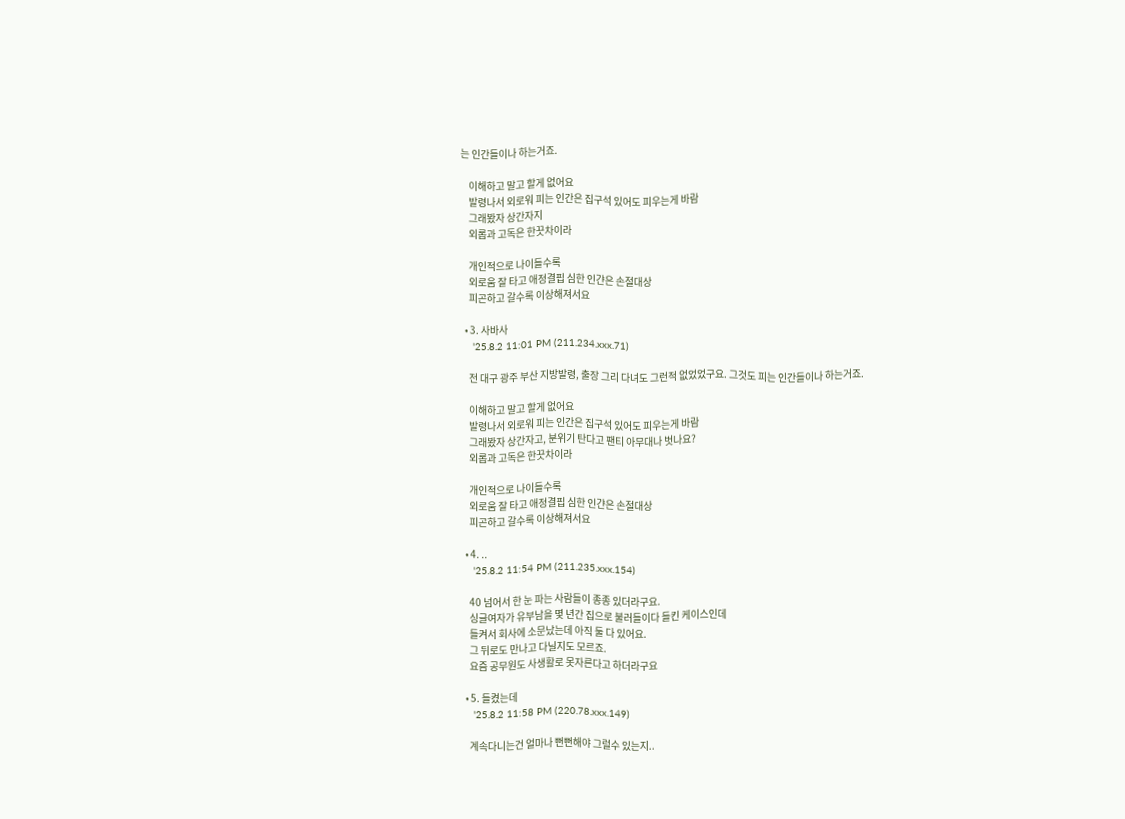는 인간들이나 하는거죠.

    이해하고 말고 할게 없어요
    발령나서 외로워 피는 인간은 집구석 있어도 피우는게 바람
    그래봤자 상간자지
    외롭과 고독은 한끗차이라

    개인적으로 나이들수록
    외로움 잘 타고 애정결핍 심한 인갼은 손절대상
    피곤하고 갈수록 이상해져서요

  • 3. 사바사
    '25.8.2 11:01 PM (211.234.xxx.71)

    전 대구 광주 부산 지방발령, 출장 그리 다녀도 그런적 없었었구요. 그것도 피는 인간들이나 하는거죠.

    이해하고 말고 할게 없어요
    발령나서 외로워 피는 인간은 집구석 있어도 피우는게 바람
    그래봤자 상간자고, 분위기 탄다고 팬티 아무대나 벗나요?
    외롭과 고독은 한끗차이라

    개인적으로 나이들수록
    외로움 잘 타고 애정결핍 심한 인갼은 손절대상
    피곤하고 갈수록 이상해져서요

  • 4. ..
    '25.8.2 11:54 PM (211.235.xxx.154)

    40 넘어서 한 눈 파는 사람들이 종종 있더라구요.
    싱글여자가 유부남을 몇 년간 집으로 불러들이다 들킨 케이스인데
    들켜서 회사에 소문났는데 아직 둘 다 있어요.
    그 뒤로도 만나고 다닐지도 모르죠.
    요즘 공무원도 사생활로 못자른다고 하더라구요

  • 5. 들켰는데
    '25.8.2 11:58 PM (220.78.xxx.149)

    계속다니는건 얼마나 뻔뻔해야 그럴수 있는지..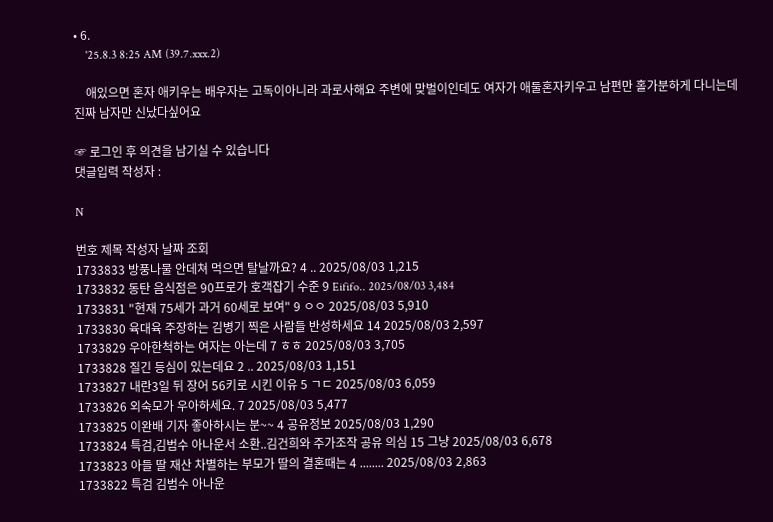• 6.
    '25.8.3 8:25 AM (39.7.xxx.2)

    애있으면 혼자 애키우는 배우자는 고독이아니라 과로사해요 주변에 맞벌이인데도 여자가 애둘혼자키우고 남편만 홀가분하게 다니는데 진짜 남자만 신났다싶어요

☞ 로그인 후 의견을 남기실 수 있습니다
댓글입력 작성자 :

N

번호 제목 작성자 날짜 조회
1733833 방풍나물 안데쳐 먹으면 탈날까요? 4 .. 2025/08/03 1,215
1733832 동탄 음식점은 90프로가 호객잡기 수준 9 Eififo.. 2025/08/03 3,484
1733831 "현재 75세가 과거 60세로 보여" 9 ㅇㅇ 2025/08/03 5,910
1733830 육대육 주장하는 김병기 찍은 사람들 반성하세요 14 2025/08/03 2,597
1733829 우아한척하는 여자는 아는데 7 ㅎㅎ 2025/08/03 3,705
1733828 질긴 등심이 있는데요 2 .. 2025/08/03 1,151
1733827 내란3일 뒤 장어 56키로 시킨 이유 5 ㄱㄷ 2025/08/03 6,059
1733826 외숙모가 우아하세요. 7 2025/08/03 5,477
1733825 이완배 기자 좋아하시는 분~~ 4 공유정보 2025/08/03 1,290
1733824 특검,김범수 아나운서 소환..김건희와 주가조작 공유 의심 15 그냥 2025/08/03 6,678
1733823 아들 딸 재산 차별하는 부모가 딸의 결혼때는 4 ........ 2025/08/03 2,863
1733822 특검 김범수 아나운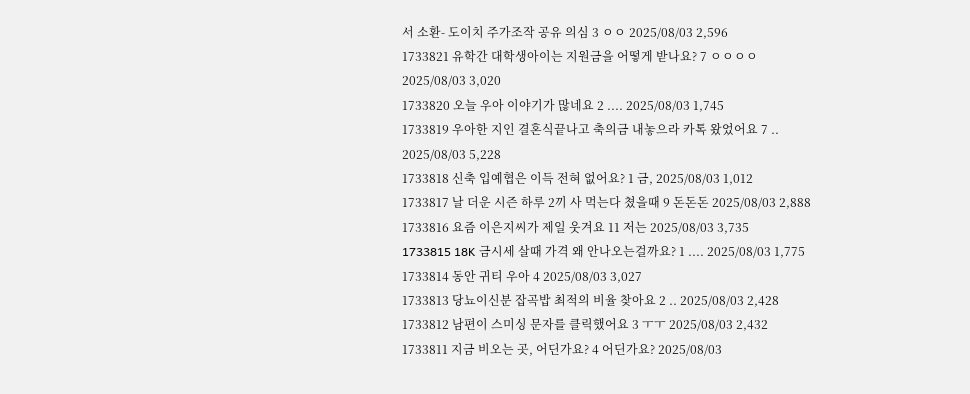서 소환- 도이치 주가조작 공유 의심 3 ㅇㅇ 2025/08/03 2,596
1733821 유학간 대학생아이는 지원금을 어떻게 받나요? 7 ㅇㅇㅇㅇ 2025/08/03 3,020
1733820 오늘 우아 이야기가 많네요 2 .... 2025/08/03 1,745
1733819 우아한 지인 결혼식끝나고 축의금 내놓으라 카톡 왔었어요 7 .. 2025/08/03 5,228
1733818 신축 입예협은 이득 전혀 없어요? 1 금, 2025/08/03 1,012
1733817 날 더운 시즌 하루 2끼 사 먹는다 쳤을때 9 돈돈돈 2025/08/03 2,888
1733816 요즘 이은지씨가 제일 웃겨요 11 저는 2025/08/03 3,735
1733815 18K 금시세 살때 가격 왜 안나오는걸까요? 1 .... 2025/08/03 1,775
1733814 동안 귀티 우아 4 2025/08/03 3,027
1733813 당뇨이신분 잡곡밥 최적의 비율 찾아요 2 .. 2025/08/03 2,428
1733812 남편이 스미싱 문자를 클릭했어요 3 ㅜㅜ 2025/08/03 2,432
1733811 지금 비오는 곳, 어딘가요? 4 어딘가요? 2025/08/03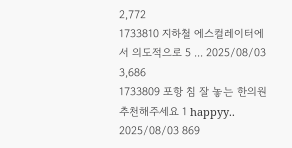2,772
1733810 지하철 에스컬레이터에서 의도적으로 5 ... 2025/08/03 3,686
1733809 포항 침 잘 놓는 한의원 추천해주세요 1 happyy.. 2025/08/03 869